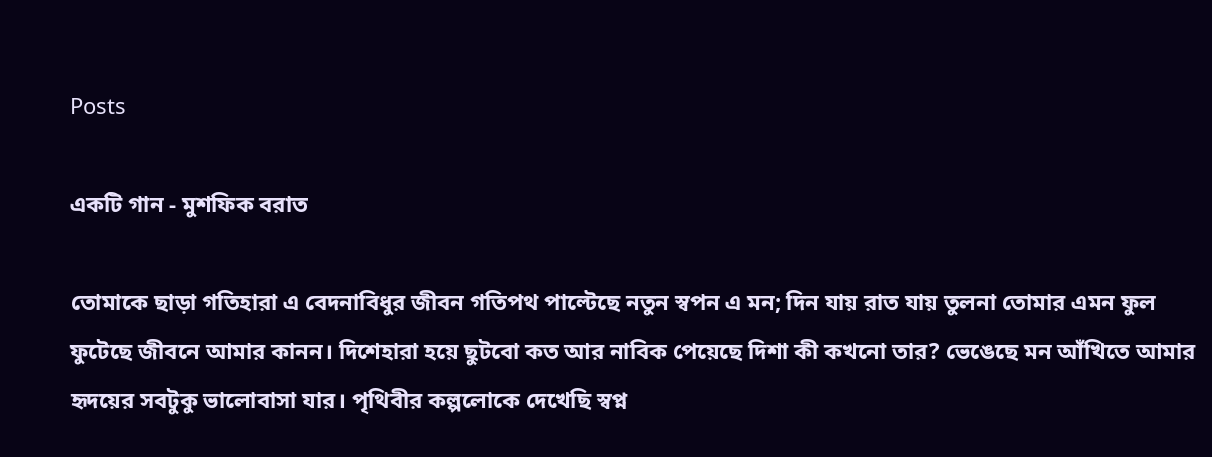Posts

একটি গান - মুশফিক বরাত

তোমাকে ছাড়া গতিহারা এ বেদনাবিধুর জীবন গতিপথ পাল্টেছে নতুন স্বপন এ মন; দিন যায় রাত যায় তুলনা তোমার এমন ফুল ফুটেছে জীবনে আমার কানন। দিশেহারা হয়ে ছুটবো কত আর নাবিক পেয়েছে দিশা কী কখনো তার? ভেঙেছে মন আঁখিতে আমার হৃদয়ের সবটুকু ভালোবাসা যার। পৃথিবীর কল্পলোকে দেখেছি স্বপ্ন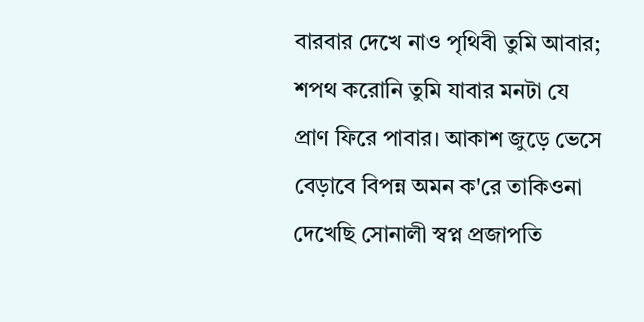বারবার দেখে নাও পৃথিবী তুমি আবার; শপথ করোনি তুমি যাবার মনটা যে প্রাণ ফিরে পাবার। আকাশ জুড়ে ভেসে বেড়াবে বিপন্ন অমন ক'রে তাকিওনা দেখেছি সোনালী স্বপ্ন প্রজাপতি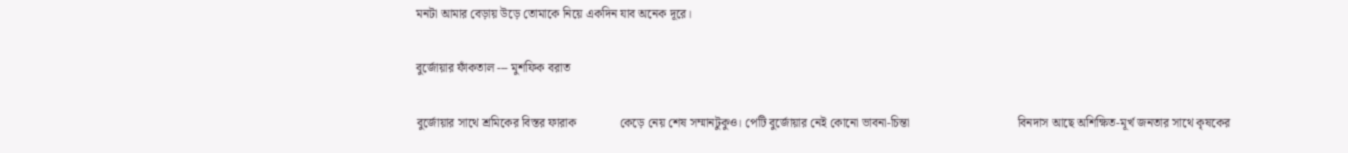মনটা আমার বেড়ায় উড়ে তোমাকে নিয়ে একদিন যাব অনেক দূরে।

বুর্জোয়ার ফাঁকতাল --- মুশফিক বরাত

বুর্জোয়ার সাথে শ্রমিকের বিস্তর ফারাক              কেড়ে নেয় শেষ সম্মানটুকুও। পেটি বুর্জোয়ার নেই কোনো ভাবনা-চিন্তা                                   বিনদাস আছে অশিক্ষিত-মূর্খ জনতার সাথে কৃষকের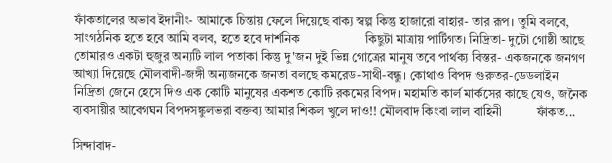ফাঁকতালের অভাব ইদানীং- আমাকে চিন্তায় ফেলে দিয়েছে বাক‍্য স্বল্প কিন্তু হাজারো বাহার- তার রূপ। তুমি বলবে, সাংগঠনিক হতে হবে আমি বলব, হতে হবে দার্শনিক                     কিছুটা মাত্রায় পার্টিগত। নিদ্রিতা- দুটো গোষ্ঠী আছে তোমারও একটা হুজুর অন‍্যটি লাল পতাকা কিন্তু দু'জন দুই ভিন্ন গোত্রের মানুষ তবে পার্থক্য বিস্তর- একজনকে জনগণ আখ‍্যা দিয়েছে মৌলবাদী-জঙ্গী অন‍্যজনকে জনতা বলছে কমরেড-সাথী-বন্ধু। কোথাও বিপদ গুরুতর-ডেডলাইন নিদ্রিতা জেনে হেসে দিও এক কোটি মানুষের একশত কোটি রকমের বিপদ। মহামতি কার্ল মার্কসের কাছে যেও, জনৈক ব‍্যবসায়ীর আবেগঘন বিপদসঙ্কুলভরা বক্তব‍্য আমার শিকল খুলে দাও!! মৌলবাদ কিংবা লাল বাহিনী           ফাঁকত...

সিন্দাবাদ-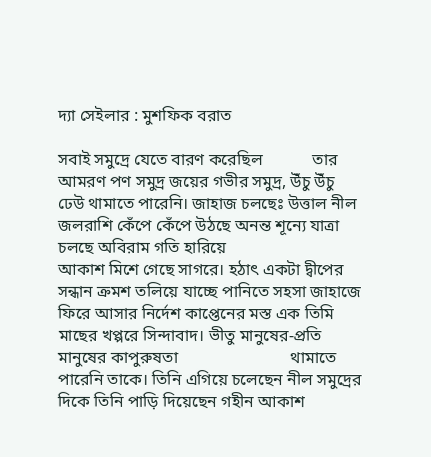দ‍্যা সেইলার : মুশফিক বরাত

সবাই সমুদ্রে যেতে বারণ করেছিল            তার আমরণ পণ সমুদ্র জয়ের গভীর সমুদ্র, উঁচু উঁচু ঢেউ থামাতে পারেনি। জাহাজ চলছেঃ উত্তাল নীল জলরাশি কেঁপে কেঁপে উঠছে অনন্ত শূন‍্যে যাত্রা চলছে অবিরাম গতি হারিয়ে                       আকাশ মিশে গেছে সাগরে। হঠাৎ একটা দ্বীপের সন্ধান ক্রমশ তলিয়ে যাচ্ছে পানিতে সহসা জাহাজে ফিরে আসার নির্দেশ কাপ্তেনের মস্ত এক তিমি মাছের খপ্পরে সিন্দাবাদ। ভীতু মানুষের-প্রতি মানুষের কাপুরুষতা                           থামাতে পারেনি তাকে। তিনি এগিয়ে চলেছেন নীল সমুদ্রের দিকে তিনি পাড়ি দিয়েছেন গহীন আকাশ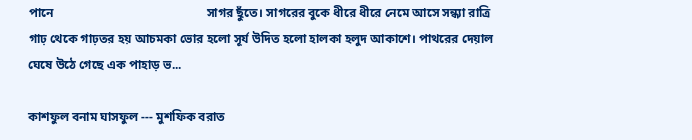পানে                                                 সাগর ছুঁতে। সাগরের বুকে ধীরে ধীরে নেমে আসে সন্ধ‍্যা রাত্রি গাঢ় থেকে গাঢ়তর হয় আচমকা ভোর হলো সূর্য উদিত হলো হালকা হলুদ আকাশে। পাথরের দেয়াল ঘেষে উঠে গেছে এক পাহাড় ভ...

কাশফুল বনাম ঘাসফুল --- মুশফিক বরাত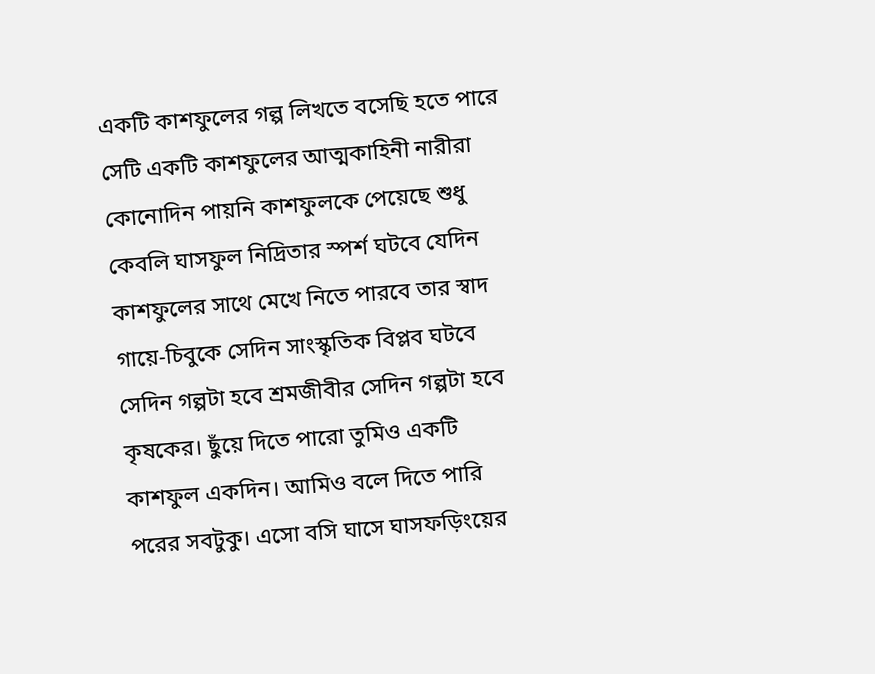একটি কাশফুলের গল্প লিখতে বসেছি হতে পারে সেটি একটি কাশফুলের আত্মকাহিনী নারীরা কোনোদিন পায়নি কাশফুলকে পেয়েছে শুধু কেবলি ঘাসফুল নিদ্রিতার স্পর্শ ঘটবে যেদিন কাশফুলের সাথে মেখে নিতে পারবে তার স্বাদ গায়ে-চিবুকে সেদিন সাংস্কৃতিক বিপ্লব ঘটবে সেদিন গল্পটা হবে শ্রমজীবীর সেদিন গল্পটা হবে কৃষকের। ছুঁয়ে দিতে পারো তুমিও একটি কাশফুল একদিন। আমিও বলে দিতে পারি পরের সবটুকু। এসো বসি ঘাসে ঘাসফড়িংয়ের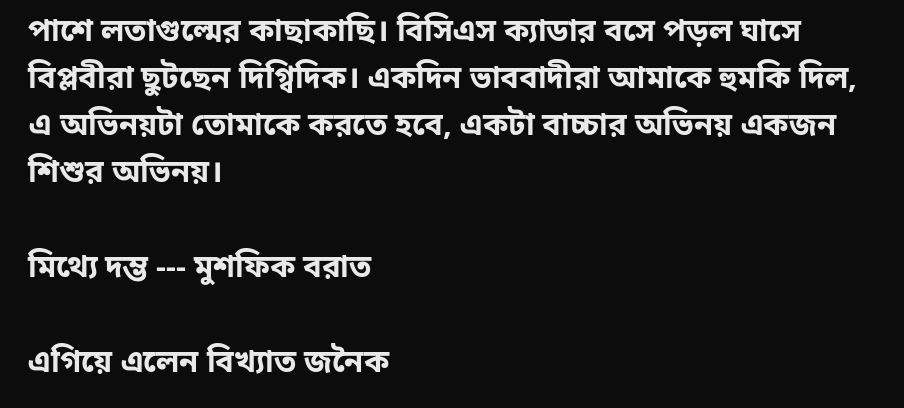পাশে লতাগুল্মের কাছাকাছি। বিসিএস ক‍্যাডার বসে পড়ল ঘাসে বিপ্লবীরা ছুটছেন দিগ্বিদিক। একদিন ভাববাদীরা আমাকে হুমকি দিল, এ অভিনয়টা তোমাকে করতে হবে, একটা বাচ্চার অভিনয় একজন শিশুর অভিনয়।

মিথ‍্যে দম্ভ --- মুশফিক বরাত

এগিয়ে এলেন বিখ‍্যাত জনৈক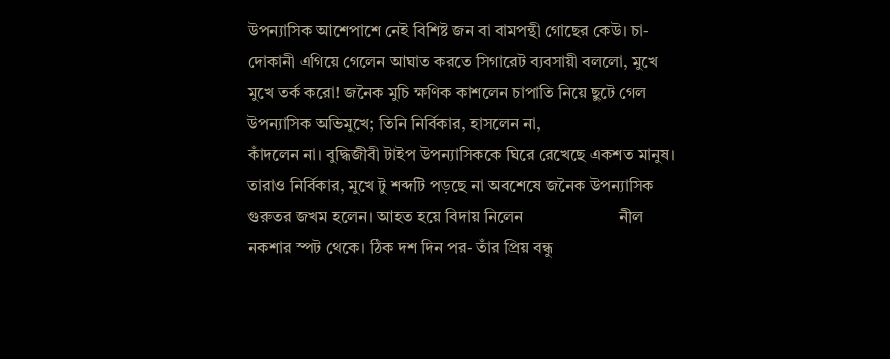উপন‍্যাসিক আশেপাশে নেই বিশিষ্ট জন বা বামপন্থী গোছের কেউ। চা-দোকানী এগিয়ে গেলেন আঘাত করতে সিগারেট ব‍্যবসায়ী বললো, মুখে মুখে তর্ক করো! জনৈক মুচি ক্ষণিক কাশলেন চাপাতি নিয়ে ছুটে গেল               উপন‍্যাসিক অভিমুখে; তিনি নির্বিকার, হাসলেন না,                          কাঁদলেন না। বুদ্ধিজীবী টাইপ উপন‍্যাসিককে ঘিরে রেখেছে একশত মানুষ। তারাও নির্বিকার, মুখে টু শব্দটি পড়ছে না অবশেষে জনৈক উপন‍্যাসিক গুরুতর জখম হলেন। আহত হয়ে বিদায় নিলেন                       নীল নকশার স্পট থেকে। ঠিক দশ দিন পর- তাঁর প্রিয় বন্ধু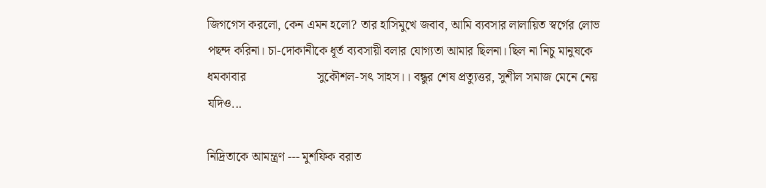জিগগেস করলো, কেন এমন হলো? তার হাসিমুখে জবাব, আমি ব‍্যবসার লালায়িত স্বর্গের লোভ পছন্দ করিনা। চা-দোকানীকে ধূর্ত ব‍্যবসায়ী বলার যোগ‍্যতা আমার ছিলনা। ছিল না নিচু মানুষকে ধমকাবার                       সুকৌশল-সৎ সাহস।। বন্ধুর শেষ প্রত‍্যুত্তর, সুশীল সমাজ মেনে নেয় যদিও...

নিদ্রিতাকে আমন্ত্রণ --- মুশফিক বরাত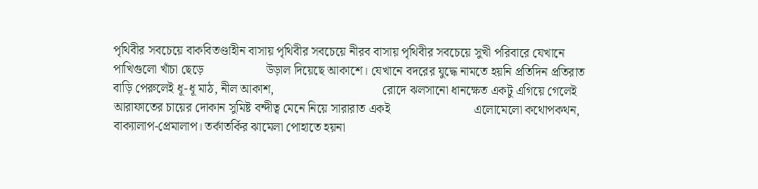পৃথিবীর সবচেয়ে বাকবিতণ্ডাহীন বাসায় পৃথিবীর সবচেয়ে নীরব বাসায় পৃথিবীর সবচেয়ে সুখী পরিবারে যেখানে পাখিগুলো খাঁচা ছেড়ে                    উড়াল দিয়েছে আকাশে। যেখানে বদরের যুদ্ধে নামতে হয়নি প্রতিদিন প্রতিরাত বাড়ি পেরুলেই ধূ-ধূ মাঠ, নীল আকাশ,                                   রোদে ঝলসানো ধানক্ষেত একটু এগিয়ে গেলেই আরাফাতের চায়ের দোকান সুমিষ্ট বন্দীত্ব মেনে নিয়ে সারারাত একই                           এলোমেলো কথোপকথন,                               বাক‍্যালাপ-প্রেমালাপ। তর্কাতর্কির ঝামেলা পোহাতে হয়না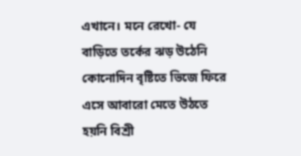এখানে। মনে রেখো- যে বাড়িতে তর্কের ঝড় উঠেনি কোনোদিন বৃষ্টিতে ভিজে ফিরে এসে আবারো মেতে উঠতে হয়নি বিশ্রী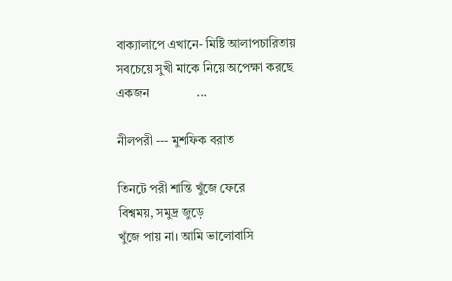বাক‍্যালাপে এখানে- মিষ্টি আলাপচারিতায় সবচেয়ে সুখী মাকে নিয়ে অপেক্ষা করছে একজন               ...

নীলপরী --- মুশফিক বরাত

তিনটে পরী শান্তি খুঁজে ফেরে                        বিশ্বময়, সমুদ্র জুড়ে                            খুঁজে পায় না। আমি ভালোবাসি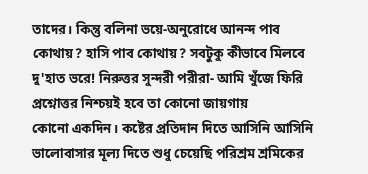তাদের। কিন্তু বলিনা ভয়ে-অনুরোধে আনন্দ পাব কোথায়? হাসি পাব কোথায়? সবটুকু কীভাবে মিলবে দু'হাত ভরে! নিরুত্তর সুন্দরী পরীরা- আমি খুঁজে ফিরি প্রশ্নোত্তর নিশ্চয়ই হবে তা কোনো জায়গায়                             কোনো একদিন। কষ্টের প্রতিদান দিতে আসিনি আসিনি ভালোবাসার মূল‍্য দিতে শুধু চেয়েছি পরিশ্রম শ্রমিকের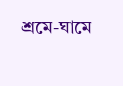শ্রমে-ঘামে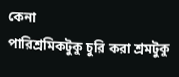কেনা                          পারিশ্রমিকটুকু চুরি করা শ্রমটুকু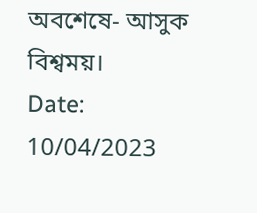অবশেষে- আসুক বিশ্বময়।                                     Date: 10/04/2023